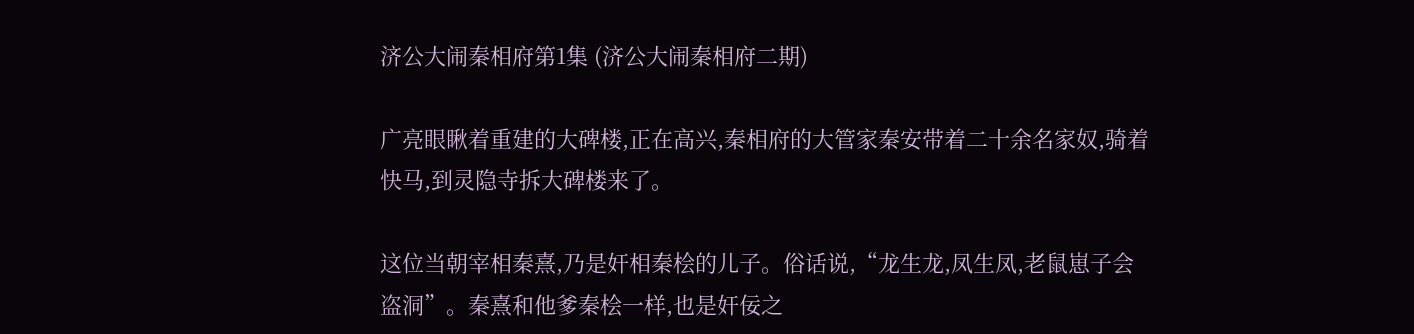济公大闹秦相府第1集 (济公大闹秦相府二期)

广亮眼瞅着重建的大碑楼,正在高兴,秦相府的大管家秦安带着二十余名家奴,骑着快马,到灵隐寺拆大碑楼来了。

这位当朝宰相秦熹,乃是奸相秦桧的儿子。俗话说,“龙生龙,凤生凤,老鼠崽子会盗洞”。秦熹和他爹秦桧一样,也是奸佞之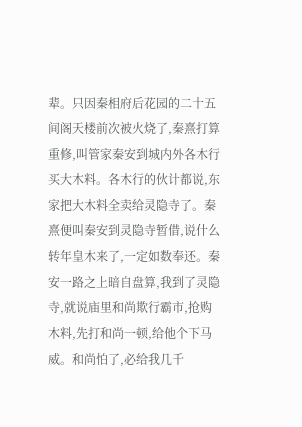辈。只因秦相府后花园的二十五间阁天楼前次被火烧了,秦熹打算重修,叫管家秦安到城内外各木行买大木料。各木行的伙计都说,东家把大木料全卖给灵隐寺了。秦熹便叫秦安到灵隐寺暂借,说什么转年皇木来了,一定如数奉还。秦安一路之上暗自盘算,我到了灵隐寺,就说庙里和尚欺行霸市,抢购木料,先打和尚一顿,给他个下马威。和尚怕了,必给我几千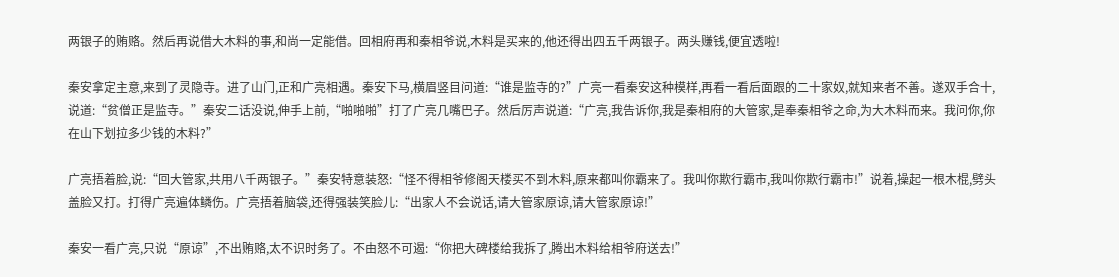两银子的贿赂。然后再说借大木料的事,和尚一定能借。回相府再和秦相爷说,木料是买来的,他还得出四五千两银子。两头赚钱,便宜透啦!

秦安拿定主意,来到了灵隐寺。进了山门,正和广亮相遇。秦安下马,横眉竖目问道:“谁是监寺的?”广亮一看秦安这种模样,再看一看后面跟的二十家奴,就知来者不善。遂双手合十,说道:“贫僧正是监寺。”秦安二话没说,伸手上前,“啪啪啪”打了广亮几嘴巴子。然后厉声说道:“广亮,我告诉你,我是秦相府的大管家,是奉秦相爷之命,为大木料而来。我问你,你在山下划拉多少钱的木料?”

广亮捂着脸,说:“回大管家,共用八千两银子。”秦安特意装怒:“怪不得相爷修阁天楼买不到木料,原来都叫你霸来了。我叫你欺行霸市,我叫你欺行霸市!”说着,操起一根木棍,劈头盖脸又打。打得广亮遍体鳞伤。广亮捂着脑袋,还得强装笑脸儿:“出家人不会说话,请大管家原谅,请大管家原谅!”

秦安一看广亮,只说“原谅”,不出贿赂,太不识时务了。不由怒不可遏:“你把大碑楼给我拆了,腾出木料给相爷府送去!”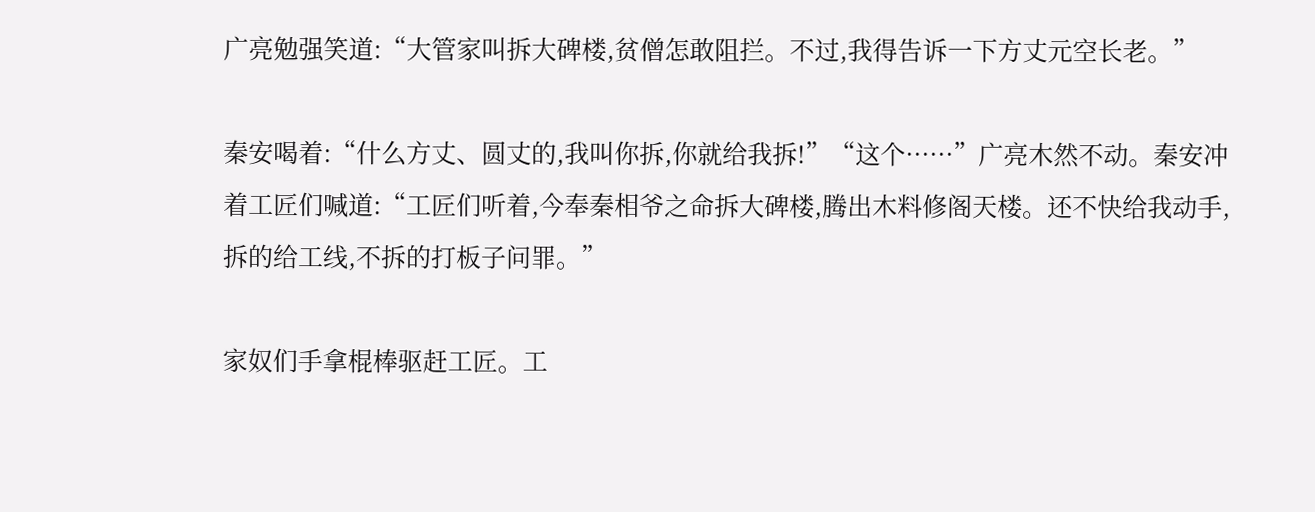广亮勉强笑道:“大管家叫拆大碑楼,贫僧怎敢阻拦。不过,我得告诉一下方丈元空长老。”

秦安喝着:“什么方丈、圆丈的,我叫你拆,你就给我拆!”“这个······”广亮木然不动。秦安冲着工匠们喊道:“工匠们听着,今奉秦相爷之命拆大碑楼,腾出木料修阁天楼。还不快给我动手,拆的给工线,不拆的打板子问罪。”

家奴们手拿棍棒驱赶工匠。工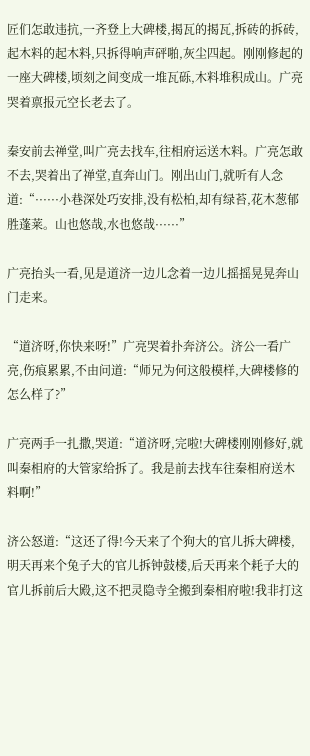匠们怎敢违抗,一齐登上大碑楼,揭瓦的揭瓦,拆砖的拆砖,起木料的起木料,只拆得响声砰啪,灰尘四起。刚刚修起的一座大碑楼,顷刻之间变成一堆瓦砾,木料堆积成山。广亮哭着禀报元空长老去了。

秦安前去禅堂,叫广亮去找车,往相府运送木料。广亮怎敢不去,哭着出了禅堂,直奔山门。刚出山门,就听有人念道:“······小巷深处巧安排,没有松柏,却有绿苔,花木葱郁胜蓬莱。山也悠哉,水也悠哉······”

广亮抬头一看,见是道济一边儿念着一边儿摇摇晃晃奔山门走来。

“道济呀,你快来呀!”广亮哭着扑奔济公。济公一看广亮,伤痕累累,不由问道:“师兄为何这般模样,大碑楼修的怎么样了?”

广亮两手一扎撒,哭道:“道济呀,完啦!大碑楼刚刚修好,就叫秦相府的大管家给拆了。我是前去找车往秦相府送木料啊!”

济公怒道:“这还了得!今天来了个狗大的官儿拆大碑楼,明天再来个兔子大的官儿拆钟鼓楼,后天再来个耗子大的官儿拆前后大殿,这不把灵隐寺全搬到秦相府啦!我非打这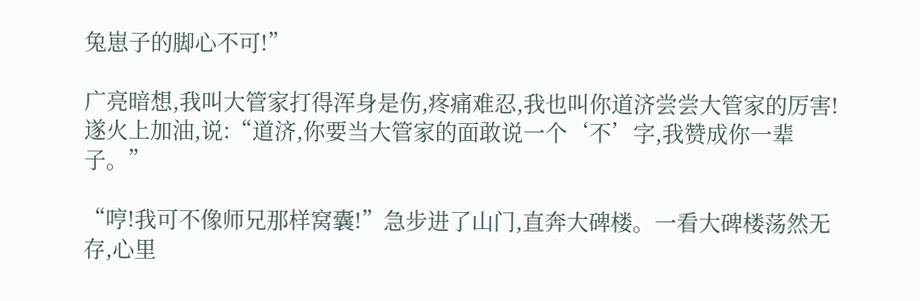兔崽子的脚心不可!”

广亮暗想,我叫大管家打得浑身是伤,疼痛难忍,我也叫你道济尝尝大管家的厉害!遂火上加油,说:“道济,你要当大管家的面敢说一个‘不’字,我赞成你一辈子。”

“哼!我可不像师兄那样窝囊!”急步进了山门,直奔大碑楼。一看大碑楼荡然无存,心里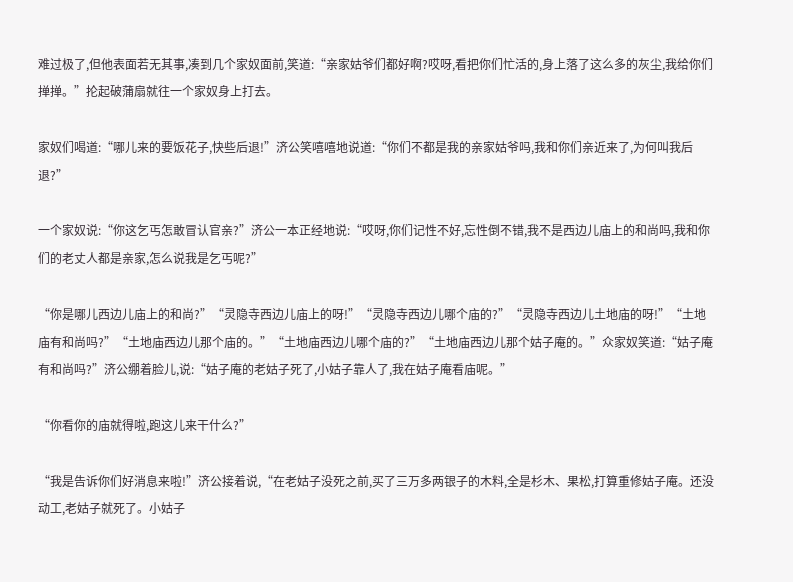难过极了,但他表面若无其事,凑到几个家奴面前,笑道:“亲家姑爷们都好啊?哎呀,看把你们忙活的,身上落了这么多的灰尘,我给你们掸掸。”抡起破蒲扇就往一个家奴身上打去。

家奴们喝道:“哪儿来的要饭花子,快些后退!”济公笑嘻嘻地说道:“你们不都是我的亲家姑爷吗,我和你们亲近来了,为何叫我后退?”

一个家奴说:“你这乞丐怎敢冒认官亲?”济公一本正经地说:“哎呀,你们记性不好,忘性倒不错,我不是西边儿庙上的和尚吗,我和你们的老丈人都是亲家,怎么说我是乞丐呢?”

“你是哪儿西边儿庙上的和尚?”“灵隐寺西边儿庙上的呀!”“灵隐寺西边儿哪个庙的?”“灵隐寺西边儿土地庙的呀!”“土地庙有和尚吗?”“土地庙西边儿那个庙的。”“土地庙西边儿哪个庙的?”“土地庙西边儿那个姑子庵的。”众家奴笑道:“姑子庵有和尚吗?”济公绷着脸儿,说:“姑子庵的老姑子死了,小姑子靠人了,我在姑子庵看庙呢。”

“你看你的庙就得啦,跑这儿来干什么?”

“我是告诉你们好消息来啦!”济公接着说,“在老姑子没死之前,买了三万多两银子的木料,全是杉木、果松,打算重修姑子庵。还没动工,老姑子就死了。小姑子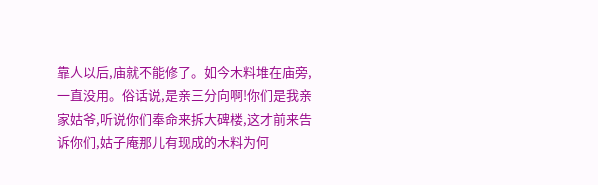靠人以后,庙就不能修了。如今木料堆在庙旁,一直没用。俗话说,是亲三分向啊!你们是我亲家姑爷,听说你们奉命来拆大碑楼,这才前来告诉你们,姑子庵那儿有现成的木料为何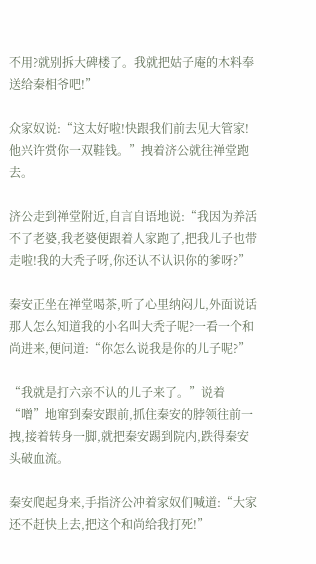不用?就别拆大碑楼了。我就把姑子庵的木料奉送给秦相爷吧!”

众家奴说:“这太好啦!快跟我们前去见大管家!他兴许赏你一双鞋钱。”拽着济公就往禅堂跑去。

济公走到禅堂附近,自言自语地说:“我因为养活不了老婆,我老婆便跟着人家跑了,把我儿子也带走啦!我的大秃子呀,你还认不认识你的爹呀?”

秦安正坐在禅堂喝茶,听了心里纳闷儿,外面说话那人怎么知道我的小名叫大秃子呢?一看一个和尚进来,便问道:“你怎么说我是你的儿子呢?”

“我就是打六亲不认的儿子来了。”说着“噌”地窜到秦安跟前,抓住秦安的脖领往前一拽,接着转身一脚,就把秦安踢到院内,跌得秦安头破血流。

秦安爬起身来,手指济公冲着家奴们喊道:“大家还不赶快上去,把这个和尚给我打死!”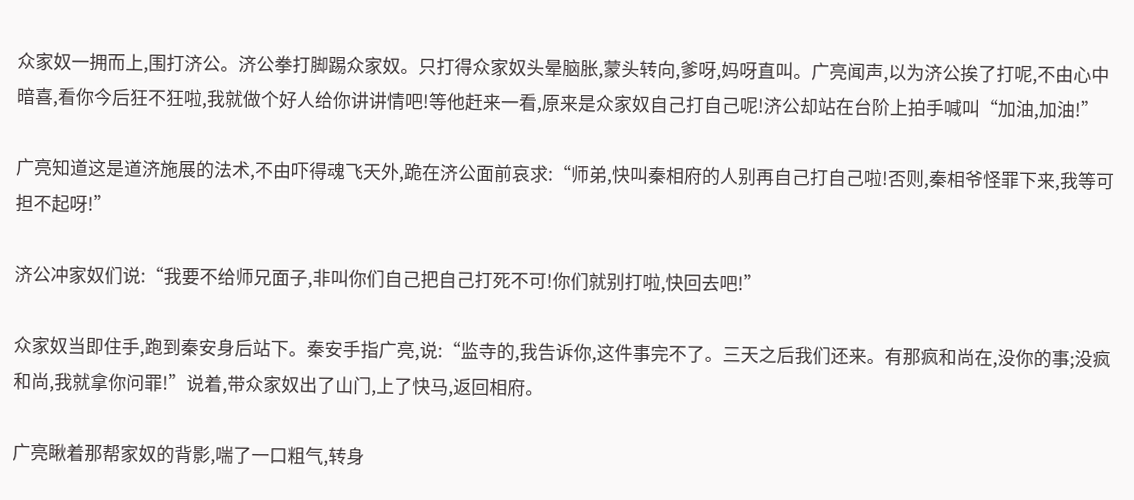众家奴一拥而上,围打济公。济公拳打脚踢众家奴。只打得众家奴头晕脑胀,蒙头转向,爹呀,妈呀直叫。广亮闻声,以为济公挨了打呢,不由心中暗喜,看你今后狂不狂啦,我就做个好人给你讲讲情吧!等他赶来一看,原来是众家奴自己打自己呢!济公却站在台阶上拍手喊叫“加油,加油!”

广亮知道这是道济施展的法术,不由吓得魂飞天外,跪在济公面前哀求:“师弟,快叫秦相府的人别再自己打自己啦!否则,秦相爷怪罪下来,我等可担不起呀!”

济公冲家奴们说:“我要不给师兄面子,非叫你们自己把自己打死不可!你们就别打啦,快回去吧!”

众家奴当即住手,跑到秦安身后站下。秦安手指广亮,说:“监寺的,我告诉你,这件事完不了。三天之后我们还来。有那疯和尚在,没你的事;没疯和尚,我就拿你问罪!”说着,带众家奴出了山门,上了快马,返回相府。

广亮瞅着那帮家奴的背影,喘了一口粗气,转身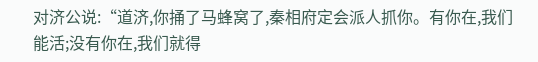对济公说:“道济,你捅了马蜂窝了,秦相府定会派人抓你。有你在,我们能活;没有你在,我们就得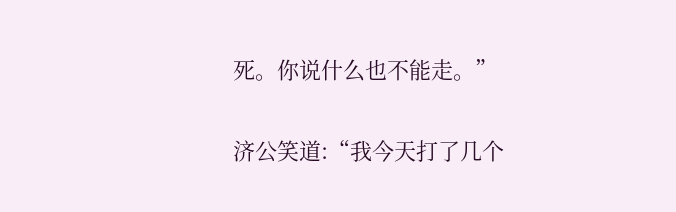死。你说什么也不能走。”

济公笑道:“我今天打了几个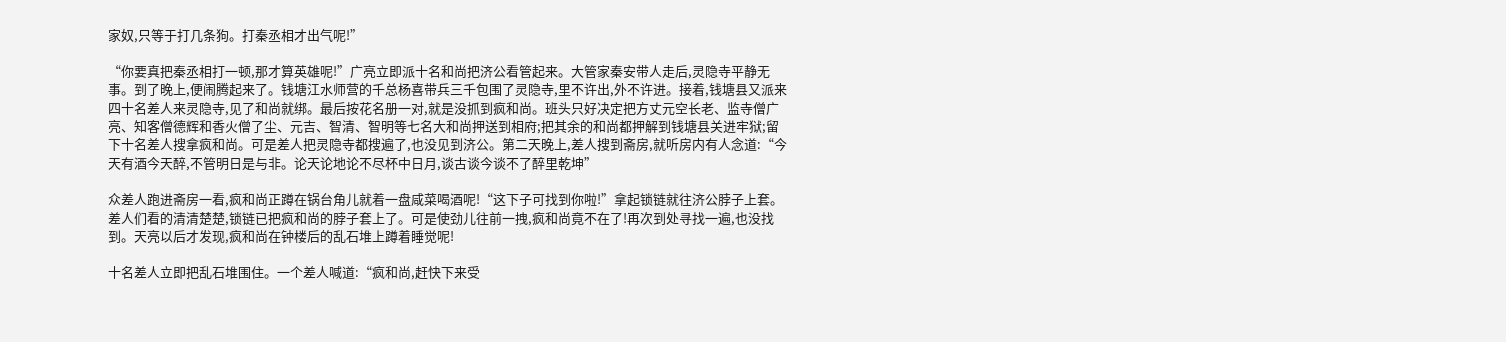家奴,只等于打几条狗。打秦丞相才出气呢!”

“你要真把秦丞相打一顿,那才算英雄呢!”广亮立即派十名和尚把济公看管起来。大管家秦安带人走后,灵隐寺平静无事。到了晚上,便闹腾起来了。钱塘江水师营的千总杨喜带兵三千包围了灵隐寺,里不许出,外不许进。接着,钱塘县又派来四十名差人来灵隐寺,见了和尚就绑。最后按花名册一对,就是没抓到疯和尚。班头只好决定把方丈元空长老、监寺僧广亮、知客僧德辉和香火僧了尘、元吉、智清、智明等七名大和尚押送到相府;把其余的和尚都押解到钱塘县关进牢狱;留下十名差人搜拿疯和尚。可是差人把灵隐寺都搜遍了,也没见到济公。第二天晚上,差人搜到斋房,就听房内有人念道:“今天有酒今天醉,不管明日是与非。论天论地论不尽杯中日月,谈古谈今谈不了醉里乾坤”

众差人跑进斋房一看,疯和尚正蹲在锅台角儿就着一盘咸菜喝酒呢!“这下子可找到你啦!”拿起锁链就往济公脖子上套。差人们看的清清楚楚,锁链已把疯和尚的脖子套上了。可是使劲儿往前一拽,疯和尚竟不在了!再次到处寻找一遍,也没找到。天亮以后才发现,疯和尚在钟楼后的乱石堆上蹲着睡觉呢!

十名差人立即把乱石堆围住。一个差人喊道:“疯和尚,赶快下来受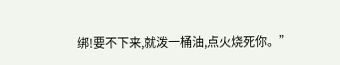绑!要不下来,就泼一桶油,点火烧死你。”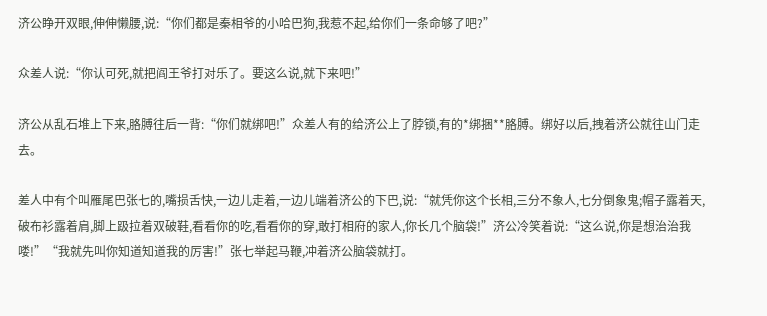济公睁开双眼,伸伸懒腰,说:“你们都是秦相爷的小哈巴狗,我惹不起,给你们一条命够了吧?”

众差人说:“你认可死,就把阎王爷打对乐了。要这么说,就下来吧!”

济公从乱石堆上下来,胳膊往后一背:“你们就绑吧!”众差人有的给济公上了脖锁,有的*绑捆**胳膊。绑好以后,拽着济公就往山门走去。

差人中有个叫雁尾巴张七的,嘴损舌快,一边儿走着,一边儿端着济公的下巴,说:“就凭你这个长相,三分不象人,七分倒象鬼;帽子露着天,破布衫露着肩,脚上趿拉着双破鞋,看看你的吃,看看你的穿,敢打相府的家人,你长几个脑袋!”济公冷笑着说:“这么说,你是想治治我喽!”“我就先叫你知道知道我的厉害!”张七举起马鞭,冲着济公脑袋就打。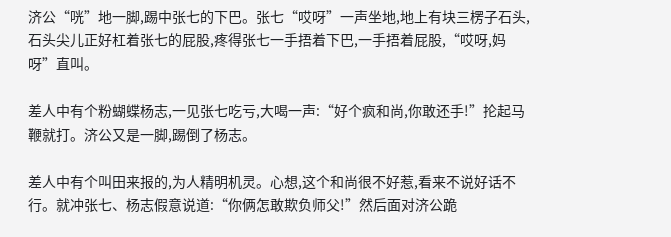济公“咣”地一脚,踢中张七的下巴。张七“哎呀”一声坐地,地上有块三楞子石头,石头尖儿正好杠着张七的屁股,疼得张七一手捂着下巴,一手捂着屁股,“哎呀,妈呀”直叫。

差人中有个粉蝴蝶杨志,一见张七吃亏,大喝一声:“好个疯和尚,你敢还手!”抡起马鞭就打。济公又是一脚,踢倒了杨志。

差人中有个叫田来报的,为人精明机灵。心想,这个和尚很不好惹,看来不说好话不行。就冲张七、杨志假意说道:“你俩怎敢欺负师父!”然后面对济公跪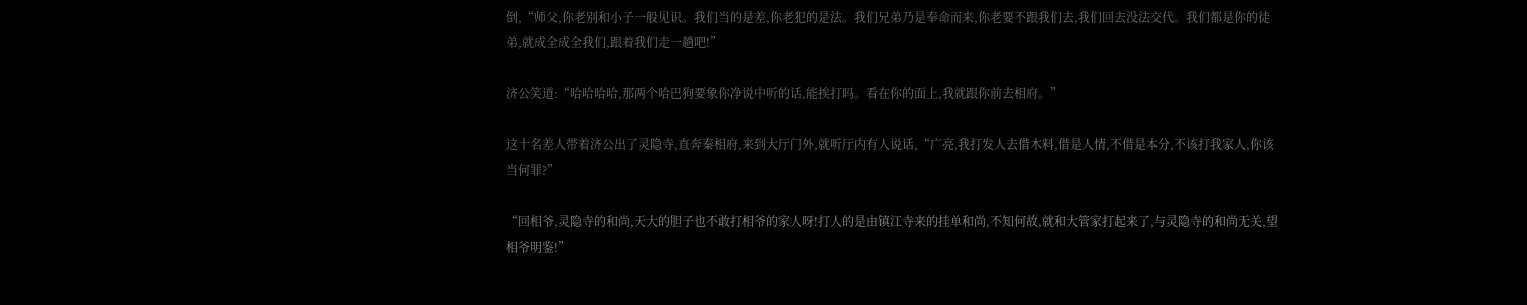倒,“师父,你老别和小子一般见识。我们当的是差,你老犯的是法。我们兄弟乃是奉命而来,你老要不跟我们去,我们回去没法交代。我们都是你的徒弟,就成全成全我们,跟着我们走一趟吧!”

济公笑道:“哈哈哈哈,那两个哈巴狗要象你净说中听的话,能挨打吗。看在你的面上,我就跟你前去相府。”

这十名差人带着济公出了灵隐寺,直奔秦相府,来到大厅门外,就听厅内有人说话,“广亮,我打发人去借木料,借是人情,不借是本分,不该打我家人,你该当何罪?”

“回相爷,灵隐寺的和尚,天大的胆子也不敢打相爷的家人呀!打人的是由镇江寺来的挂单和尚,不知何故,就和大管家打起来了,与灵隐寺的和尚无关,望相爷明鉴!”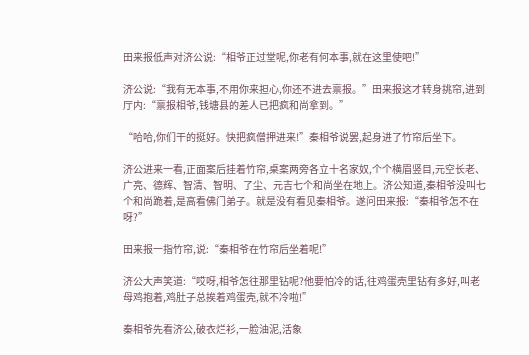田来报低声对济公说:“相爷正过堂呢,你老有何本事,就在这里使吧!”

济公说:“我有无本事,不用你来担心,你还不进去禀报。”田来报这才转身挑帘,进到厅内:“禀报相爷,钱塘县的差人已把疯和尚拿到。”

“哈哈,你们干的挺好。快把疯僧押进来!”秦相爷说罢,起身进了竹帘后坐下。

济公进来一看,正面案后挂着竹帘,桌案两旁各立十名家奴,个个横眉竖目,元空长老、广亮、德辉、智清、智明、了尘、元吉七个和尚坐在地上。济公知道,秦相爷没叫七个和尚跪着,是高看佛门弟子。就是没有看见秦相爷。遂问田来报:“秦相爷怎不在呀?”

田来报一指竹帘,说:“秦相爷在竹帘后坐着呢!”

济公大声笑道:“哎呀,相爷怎往那里钻呢?他要怕冷的话,往鸡蛋壳里钻有多好,叫老母鸡抱着,鸡肚子总挨着鸡蛋壳,就不冷啦!”

秦相爷先看济公,破衣烂衫,一脸油泥,活象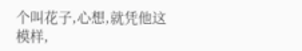个叫花子,心想,就凭他这模样,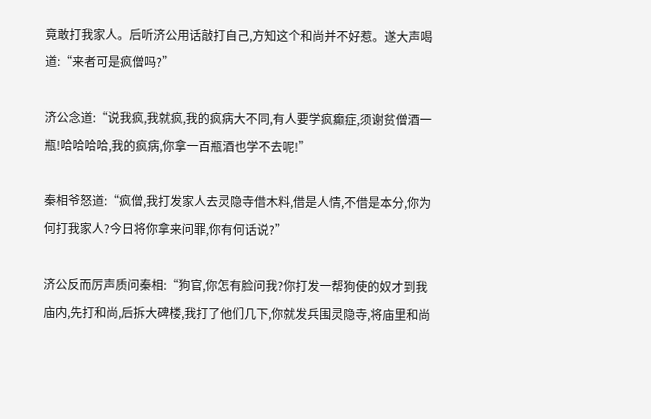竟敢打我家人。后听济公用话敲打自己,方知这个和尚并不好惹。遂大声喝道:“来者可是疯僧吗?”

济公念道:“说我疯,我就疯,我的疯病大不同,有人要学疯癫症,须谢贫僧酒一瓶!哈哈哈哈,我的疯病,你拿一百瓶酒也学不去呢!”

秦相爷怒道:“疯僧,我打发家人去灵隐寺借木料,借是人情,不借是本分,你为何打我家人?今日将你拿来问罪,你有何话说?”

济公反而厉声质问秦相:“狗官,你怎有脸问我?你打发一帮狗使的奴才到我庙内,先打和尚,后拆大碑楼,我打了他们几下,你就发兵围灵隐寺,将庙里和尚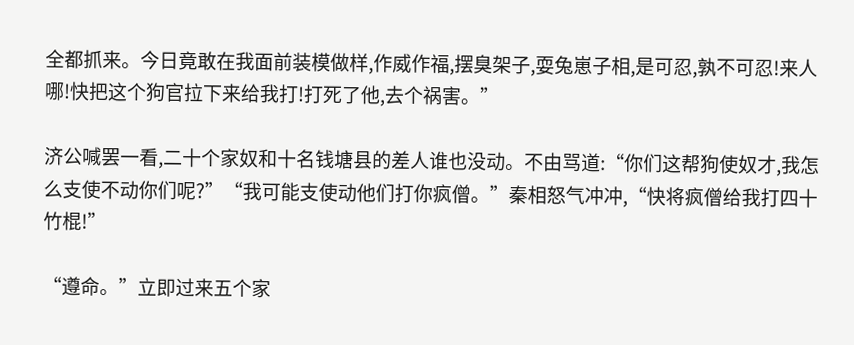全都抓来。今日竟敢在我面前装模做样,作威作福,摆臭架子,耍兔崽子相,是可忍,孰不可忍!来人哪!快把这个狗官拉下来给我打!打死了他,去个祸害。”

济公喊罢一看,二十个家奴和十名钱塘县的差人谁也没动。不由骂道:“你们这帮狗使奴才,我怎么支使不动你们呢?”“我可能支使动他们打你疯僧。”秦相怒气冲冲,“快将疯僧给我打四十竹棍!”

“遵命。”立即过来五个家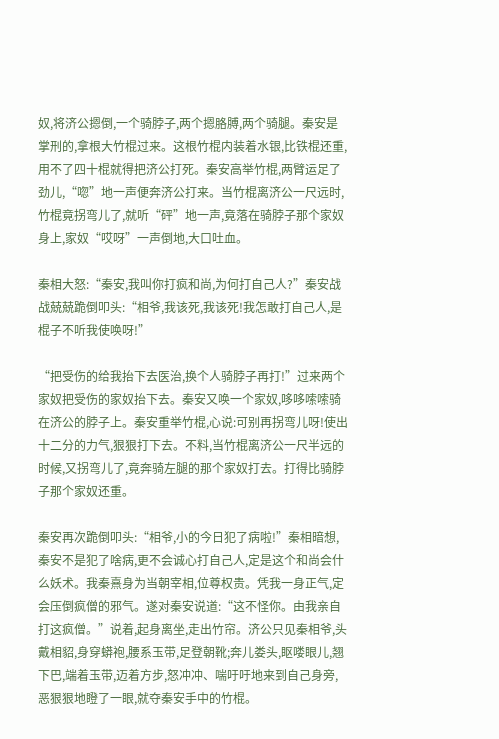奴,将济公摁倒,一个骑脖子,两个摁胳膊,两个骑腿。秦安是掌刑的,拿根大竹棍过来。这根竹棍内装着水银,比铁棍还重,用不了四十棍就得把济公打死。秦安高举竹棍,两臂运足了劲儿,“唿”地一声便奔济公打来。当竹棍离济公一尺远时,竹棍竟拐弯儿了,就听“砰”地一声,竟落在骑脖子那个家奴身上,家奴“哎呀”一声倒地,大口吐血。

秦相大怒:“秦安,我叫你打疯和尚,为何打自己人?”秦安战战兢兢跪倒叩头:“相爷,我该死,我该死!我怎敢打自己人,是棍子不听我使唤呀!”

“把受伤的给我抬下去医治,换个人骑脖子再打!”过来两个家奴把受伤的家奴抬下去。秦安又唤一个家奴,哆哆嗦嗦骑在济公的脖子上。秦安重举竹棍,心说:可别再拐弯儿呀!使出十二分的力气,狠狠打下去。不料,当竹棍离济公一尺半远的时候,又拐弯儿了,竟奔骑左腿的那个家奴打去。打得比骑脖子那个家奴还重。

秦安再次跪倒叩头:“相爷,小的今日犯了病啦!”秦相暗想,秦安不是犯了啥病,更不会诚心打自己人,定是这个和尚会什么妖术。我秦熹身为当朝宰相,位尊权贵。凭我一身正气,定会压倒疯僧的邪气。遂对秦安说道:“这不怪你。由我亲自打这疯僧。”说着,起身离坐,走出竹帘。济公只见秦相爷,头戴相貂,身穿蟒袍,腰系玉带,足登朝靴;奔儿娄头,眍喽眼儿,翘下巴,端着玉带,迈着方步,怒冲冲、喘吁吁地来到自己身旁,恶狠狠地瞪了一眼,就夺秦安手中的竹棍。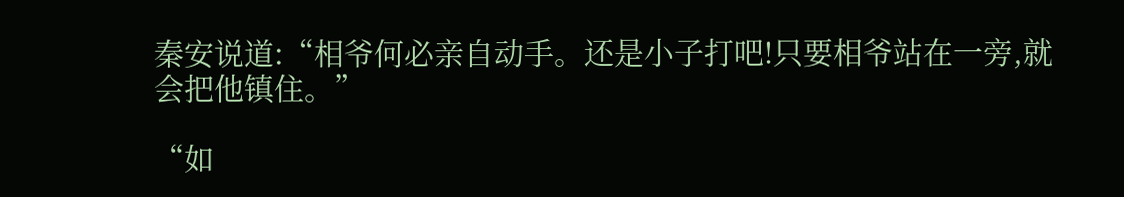秦安说道:“相爷何必亲自动手。还是小子打吧!只要相爷站在一旁,就会把他镇住。”

“如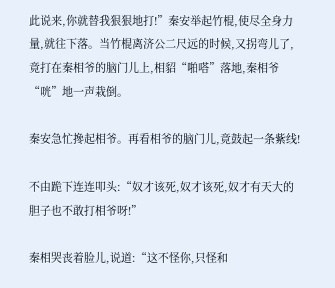此说来,你就替我狠狠地打!”秦安举起竹棍,使尽全身力量,就往下落。当竹棍离济公二尺远的时候,又拐弯儿了,竟打在秦相爷的脑门儿上,相貂“啪嗒”落地,秦相爷“咣”地一声栽倒。

秦安急忙搀起相爷。再看相爷的脑门儿,竟鼓起一条紫线!

不由跪下连连叩头:“奴才该死,奴才该死,奴才有天大的胆子也不敢打相爷呀!”

秦相哭丧着脸儿,说道:“这不怪你,只怪和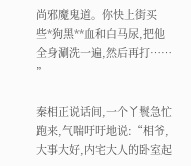尚邪魔鬼道。你快上街买些*狗黑**血和白马尿,把他全身涮洗一遍,然后再打…… ”

秦相正说话间,一个丫鬟急忙跑来,气喘吁吁地说:“相爷,大事大好,内宅大人的卧室起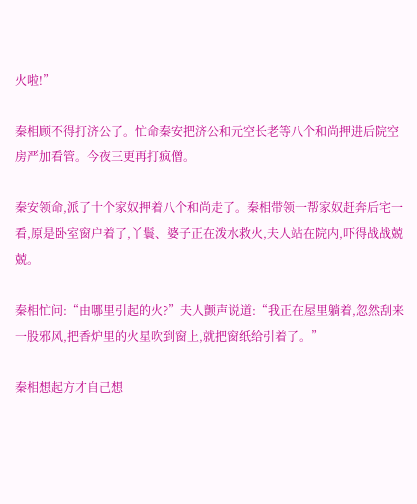火啦!”

秦相顾不得打济公了。忙命秦安把济公和元空长老等八个和尚押进后院空房严加看管。今夜三更再打疯僧。

秦安领命,派了十个家奴押着八个和尚走了。秦相带领一帮家奴赶奔后宅一看,原是卧室窗户着了,丫鬟、婆子正在泼水救火,夫人站在院内,吓得战战兢兢。

秦相忙问:“由哪里引起的火?”夫人颤声说道:“我正在屋里躺着,忽然刮来一股邪风,把香炉里的火星吹到窗上,就把窗纸给引着了。”

秦相想起方才自己想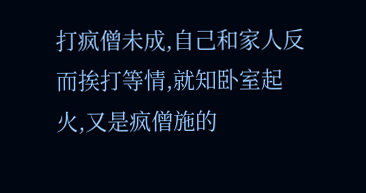打疯僧未成,自己和家人反而挨打等情,就知卧室起火,又是疯僧施的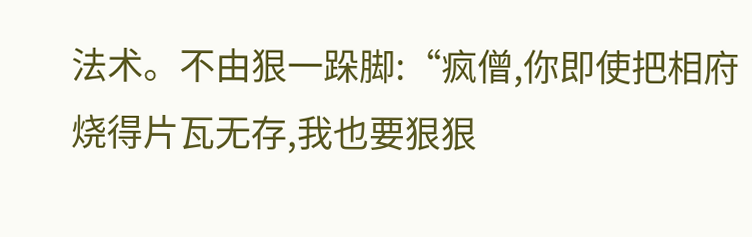法术。不由狠一跺脚:“疯僧,你即使把相府烧得片瓦无存,我也要狠狠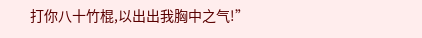打你八十竹棍,以出出我胸中之气!”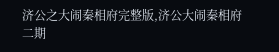济公之大闹秦相府完整版,济公大闹秦相府二期